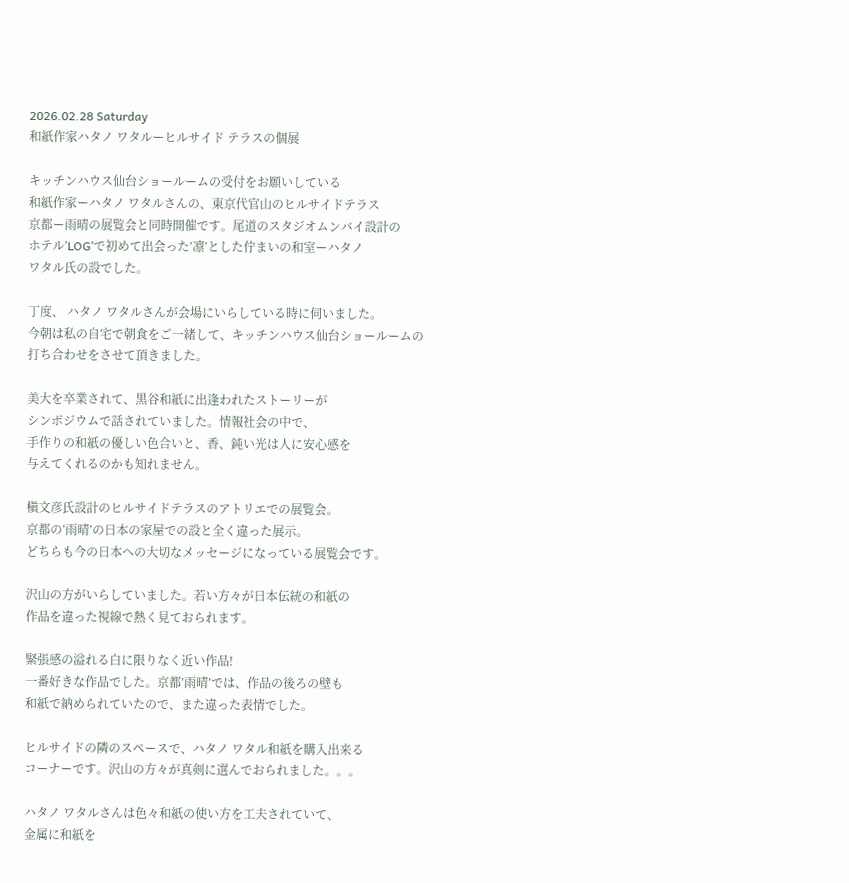2026.02.28 Saturday
和紙作家ハタノ ワタルーヒルサイド テラスの個展

キッチンハウス仙台ショールームの受付をお願いしている
和紙作家ーハタノ ワタルさんの、東京代官山のヒルサイドテラス
京都ー雨晴の展覧会と同時開催です。尾道のスタジオムンバイ設計の
ホテル’LOG’で初めて出会った’凛’とした佇まいの和室ーハタノ
ワタル氏の設でした。

丁度、 ハタノ ワタルさんが会場にいらしている時に伺いました。
今朝は私の自宅で朝食をご一緒して、キッチンハウス仙台ショールームの
打ち合わせをさせて頂きました。

美大を卒業されて、黒谷和紙に出逢われたストーリーが
シンポジウムで話されていました。情報社会の中で、
手作りの和紙の優しい色合いと、香、鈍い光は人に安心感を
与えてくれるのかも知れません。

槇文彦氏設計のヒルサイドテラスのアトリエでの展覧会。
京都の’雨晴’の日本の家屋での設と全く違った展示。
どちらも今の日本への大切なメッセージになっている展覧会です。

沢山の方がいらしていました。若い方々が日本伝統の和紙の
作品を違った視線で熱く見ておられます。

緊張感の溢れる白に限りなく近い作品!
一番好きな作品でした。京都’雨晴’では、作品の後ろの壁も
和紙で納められていたので、また違った表情でした。

ヒルサイドの隣のスペースで、ハタノ ワタル和紙を購入出来る
コーナーです。沢山の方々が真剣に選んでおられました。。。

ハタノ ワタルさんは色々和紙の使い方を工夫されていて、
金属に和紙を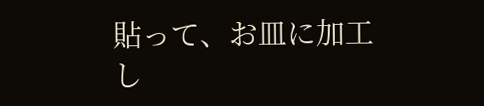貼って、お皿に加工し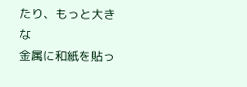たり、もっと大きな
金属に和紙を貼っ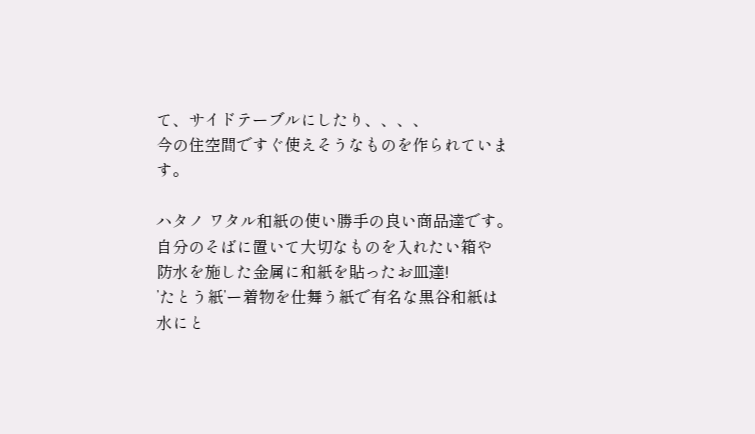て、サイドテーブルにしたり、、、、
今の住空間ですぐ使えそうなものを作られています。

ハタノ ワタル和紙の使い勝手の良い商品達です。
自分のそばに置いて大切なものを入れたい箱や
防水を施した金属に和紙を貼ったお皿達!
’たとう紙’ー着物を仕舞う紙で有名な黒谷和紙は
水にと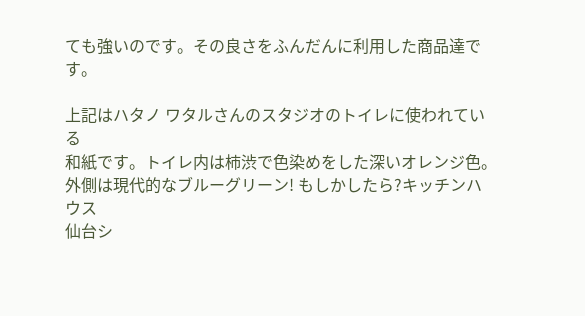ても強いのです。その良さをふんだんに利用した商品達です。

上記はハタノ ワタルさんのスタジオのトイレに使われている
和紙です。トイレ内は柿渋で色染めをした深いオレンジ色。
外側は現代的なブルーグリーン! もしかしたら?キッチンハウス
仙台シ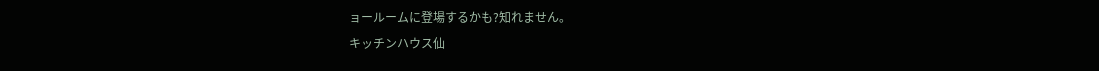ョールームに登場するかも?知れません。
キッチンハウス仙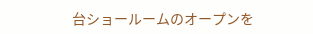台ショールームのオープンを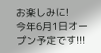お楽しみに!
今年6月1日オープン予定です!!!